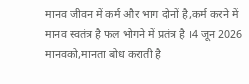मानव जीवन में कर्म और भाग दोनों है,कर्म करने में मानव स्वतंत्र है फल भोगने में प्रतंत्र है ।4 जून 2026
मानवको,मानता बोध कराती है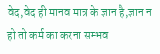वेद,वेद ही मानव मात्र के ज्ञान है,ज्ञान न हो तो कर्म का करना सम्भव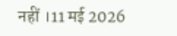नहीं ।11 मई 2026